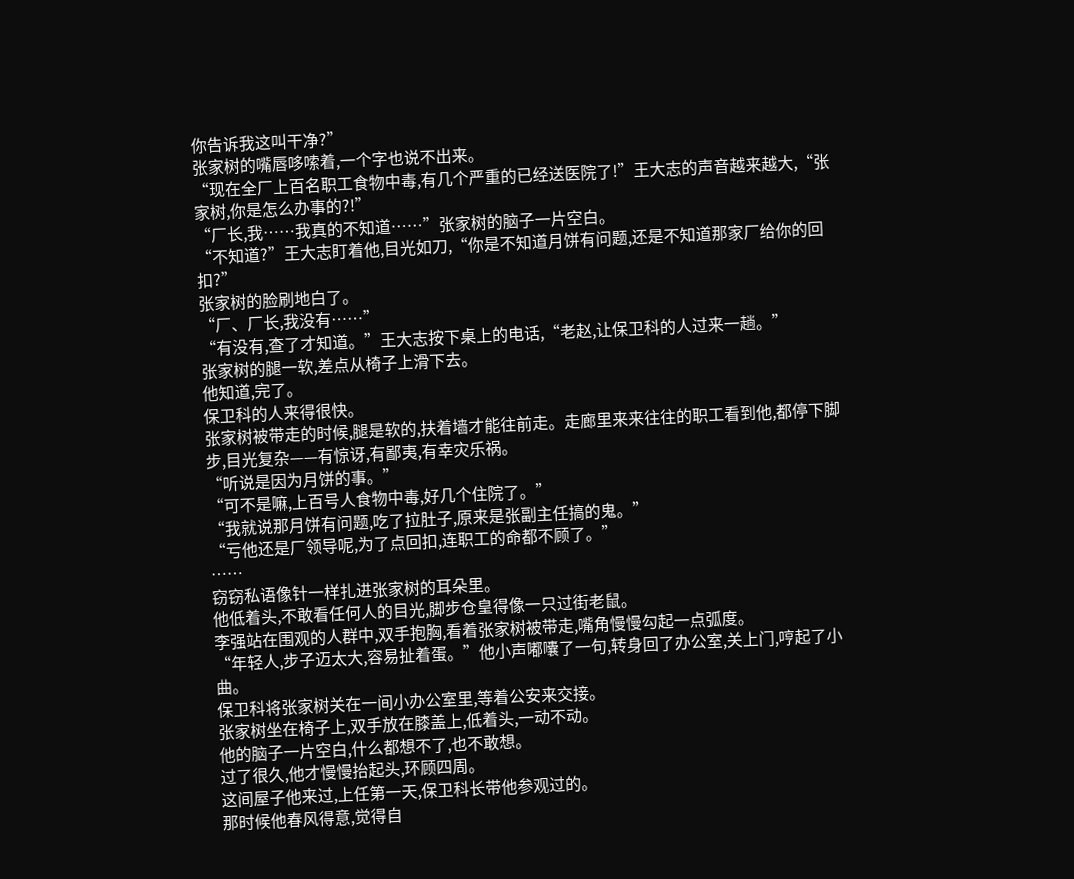你告诉我这叫干净?”
张家树的嘴唇哆嗦着,一个字也说不出来。
“现在全厂上百名职工食物中毒,有几个严重的已经送医院了!”王大志的声音越来越大,“张家树,你是怎么办事的?!”
“厂长,我……我真的不知道……”张家树的脑子一片空白。
“不知道?”王大志盯着他,目光如刀,“你是不知道月饼有问题,还是不知道那家厂给你的回扣?”
张家树的脸刷地白了。
“厂、厂长,我没有……”
“有没有,查了才知道。”王大志按下桌上的电话,“老赵,让保卫科的人过来一趟。”
张家树的腿一软,差点从椅子上滑下去。
他知道,完了。
保卫科的人来得很快。
张家树被带走的时候,腿是软的,扶着墙才能往前走。走廊里来来往往的职工看到他,都停下脚步,目光复杂——有惊讶,有鄙夷,有幸灾乐祸。
“听说是因为月饼的事。”
“可不是嘛,上百号人食物中毒,好几个住院了。”
“我就说那月饼有问题,吃了拉肚子,原来是张副主任搞的鬼。”
“亏他还是厂领导呢,为了点回扣,连职工的命都不顾了。”
……
窃窃私语像针一样扎进张家树的耳朵里。
他低着头,不敢看任何人的目光,脚步仓皇得像一只过街老鼠。
李强站在围观的人群中,双手抱胸,看着张家树被带走,嘴角慢慢勾起一点弧度。
“年轻人,步子迈太大,容易扯着蛋。”他小声嘟囔了一句,转身回了办公室,关上门,哼起了小曲。
保卫科将张家树关在一间小办公室里,等着公安来交接。
张家树坐在椅子上,双手放在膝盖上,低着头,一动不动。
他的脑子一片空白,什么都想不了,也不敢想。
过了很久,他才慢慢抬起头,环顾四周。
这间屋子他来过,上任第一天,保卫科长带他参观过的。
那时候他春风得意,觉得自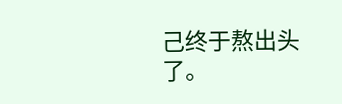己终于熬出头了。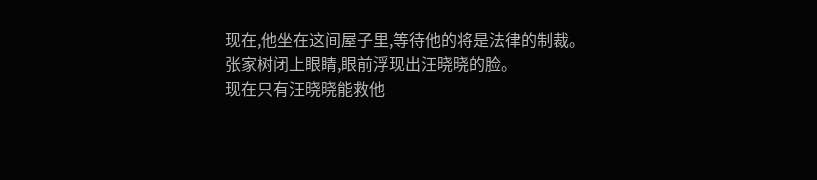现在,他坐在这间屋子里,等待他的将是法律的制裁。
张家树闭上眼睛,眼前浮现出汪晓晓的脸。
现在只有汪晓晓能救他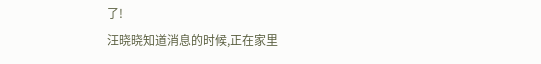了!
汪晓晓知道消息的时候,正在家里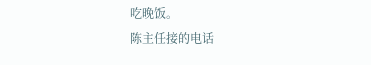吃晚饭。
陈主任接的电话